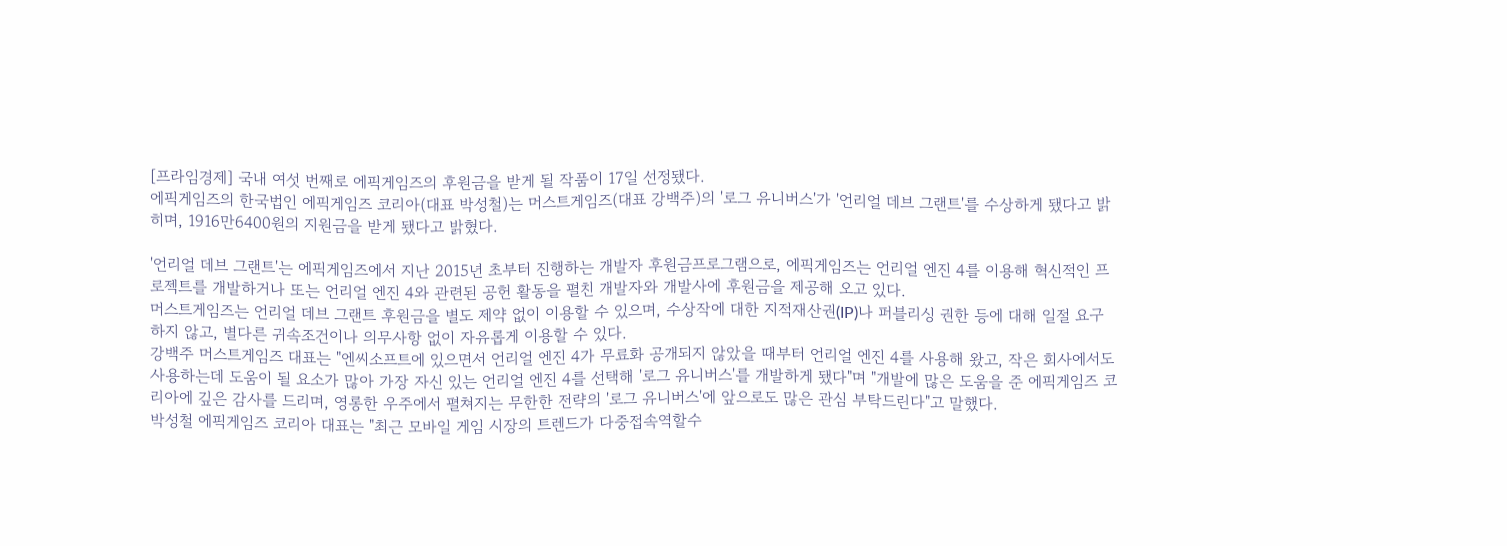[프라임경제] 국내 여섯 번째로 에픽게임즈의 후원금을 받게 될 작품이 17일 선정됐다.
에픽게임즈의 한국법인 에픽게임즈 코리아(대표 박성철)는 머스트게임즈(대표 강백주)의 '로그 유니버스'가 '언리얼 데브 그랜트'를 수상하게 됐다고 밝히며, 1916만6400원의 지원금을 받게 됐다고 밝혔다.

'언리얼 데브 그랜트'는 에픽게임즈에서 지난 2015년 초부터 진행하는 개발자 후원금프로그램으로, 에픽게임즈는 언리얼 엔진 4를 이용해 혁신적인 프로젝트를 개발하거나 또는 언리얼 엔진 4와 관련된 공헌 활동을 펼친 개발자와 개발사에 후원금을 제공해 오고 있다.
머스트게임즈는 언리얼 데브 그랜트 후원금을 별도 제약 없이 이용할 수 있으며, 수상작에 대한 지적재산권(IP)나 퍼블리싱 권한 등에 대해 일절 요구하지 않고, 별다른 귀속조건이나 의무사항 없이 자유롭게 이용할 수 있다.
강백주 머스트게임즈 대표는 "엔씨소프트에 있으면서 언리얼 엔진 4가 무료화 공개되지 않았을 때부터 언리얼 엔진 4를 사용해 왔고, 작은 회사에서도 사용하는데 도움이 될 요소가 많아 가장 자신 있는 언리얼 엔진 4를 선택해 '로그 유니버스'를 개발하게 됐다"며 "개발에 많은 도움을 준 에픽게임즈 코리아에 깊은 감사를 드리며, 영롱한 우주에서 펼쳐지는 무한한 전략의 '로그 유니버스'에 앞으로도 많은 관심 부탁드린다"고 말했다.
박성철 에픽게임즈 코리아 대표는 "최근 모바일 게임 시장의 트렌드가 다중접속역할수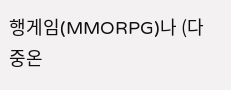행게임(MMORPG)나 (다중온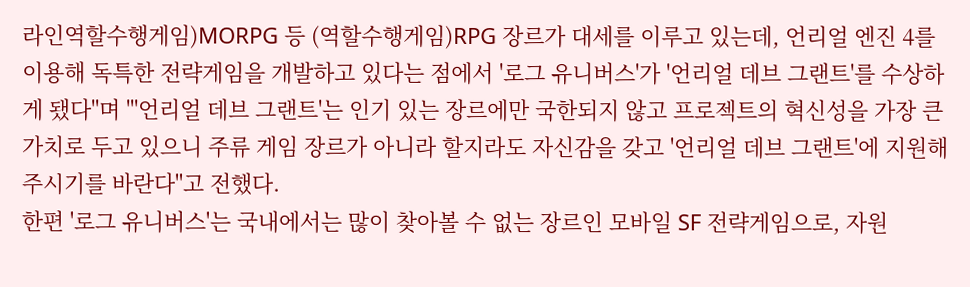라인역할수행게임)MORPG 등 (역할수행게임)RPG 장르가 대세를 이루고 있는데, 언리얼 엔진 4를 이용해 독특한 전략게임을 개발하고 있다는 점에서 '로그 유니버스'가 '언리얼 데브 그랜트'를 수상하게 됐다"며 "'언리얼 데브 그랜트'는 인기 있는 장르에만 국한되지 않고 프로젝트의 혁신성을 가장 큰 가치로 두고 있으니 주류 게임 장르가 아니라 할지라도 자신감을 갖고 '언리얼 데브 그랜트'에 지원해주시기를 바란다"고 전했다.
한편 '로그 유니버스'는 국내에서는 많이 찾아볼 수 없는 장르인 모바일 SF 전략게임으로, 자원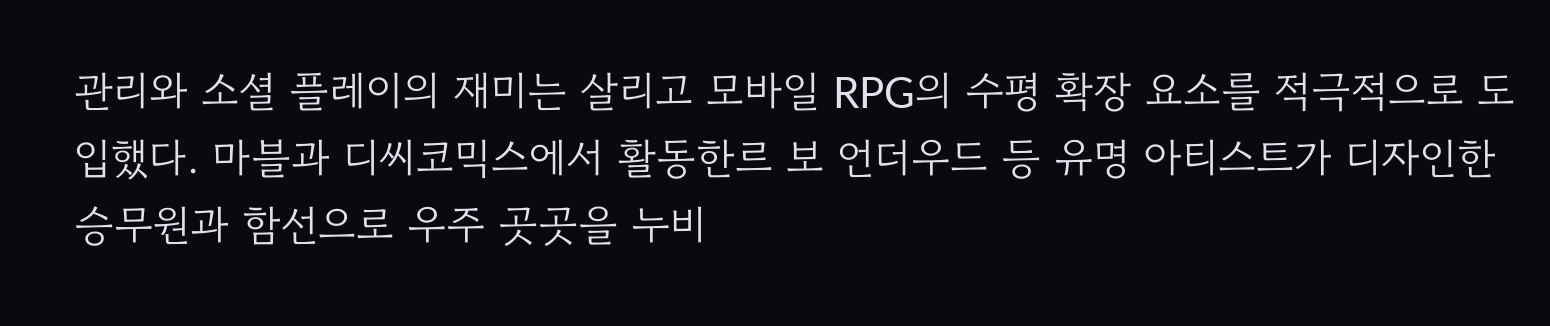관리와 소셜 플레이의 재미는 살리고 모바일 RPG의 수평 확장 요소를 적극적으로 도입했다. 마블과 디씨코믹스에서 활동한르 보 언더우드 등 유명 아티스트가 디자인한 승무원과 함선으로 우주 곳곳을 누비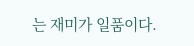는 재미가 일품이다.